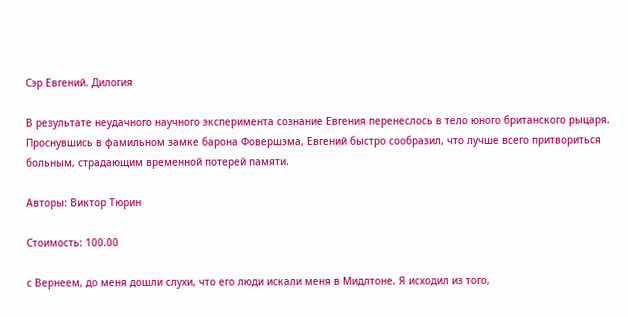Сэр Евгений. Дилогия

В результате неудачного научного эксперимента сознание Евгения перенеслось в тело юного британского рыцаря. Проснувшись в фамильном замке барона Фовершэма, Евгений быстро сообразил, что лучше всего притвориться больным, страдающим временной потерей памяти.

Авторы: Виктор Тюрин

Стоимость: 100.00

с Вернеем, до меня дошли слухи, что его люди искали меня в Мидлтоне. Я исходил из того,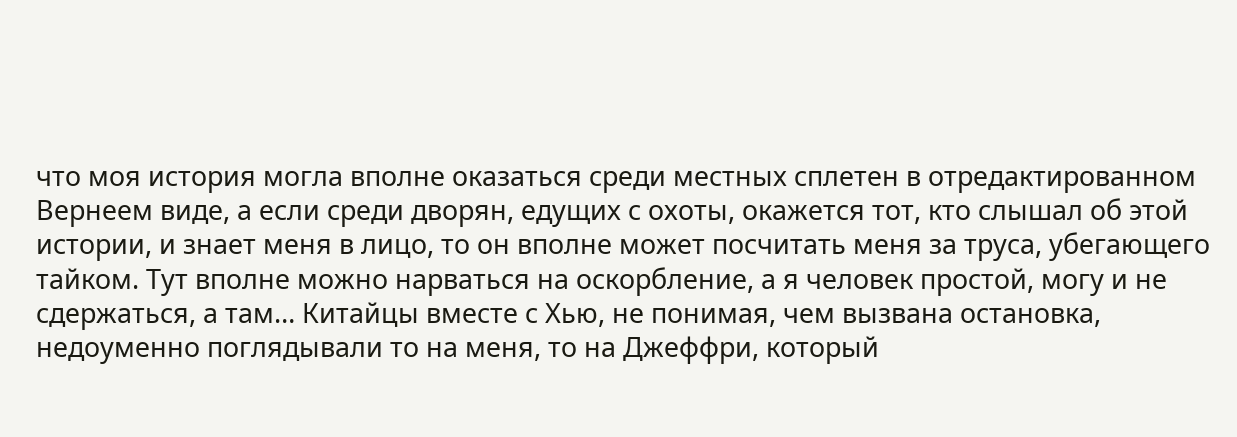что моя история могла вполне оказаться среди местных сплетен в отредактированном Вернеем виде, а если среди дворян, едущих с охоты, окажется тот, кто слышал об этой истории, и знает меня в лицо, то он вполне может посчитать меня за труса, убегающего тайком. Тут вполне можно нарваться на оскорбление, а я человек простой, могу и не сдержаться, а там… Китайцы вместе с Хью, не понимая, чем вызвана остановка, недоуменно поглядывали то на меня, то на Джеффри, который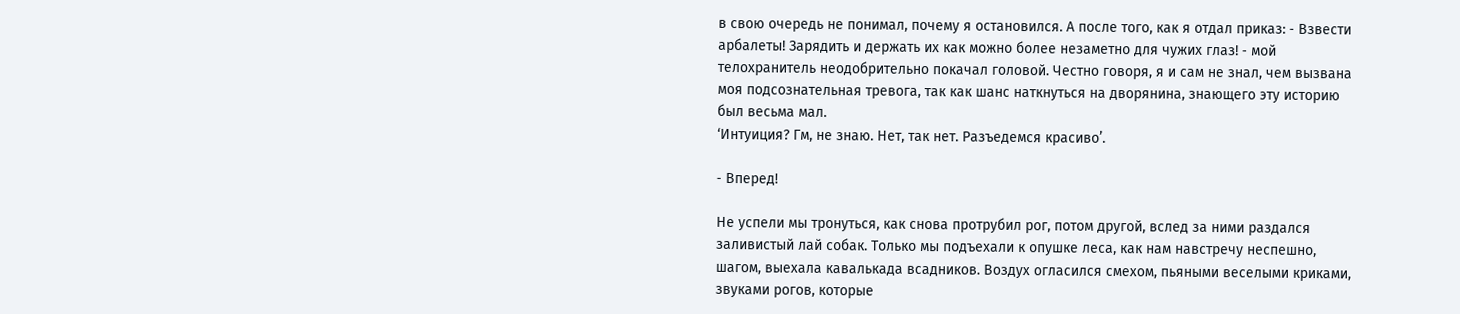в свою очередь не понимал, почему я остановился. А после того, как я отдал приказ: ‑ Взвести арбалеты! Зарядить и держать их как можно более незаметно для чужих глаз! ‑ мой телохранитель неодобрительно покачал головой. Честно говоря, я и сам не знал, чем вызвана моя подсознательная тревога, так как шанс наткнуться на дворянина, знающего эту историю был весьма мал.
‘Интуиция? Гм, не знаю. Нет, так нет. Разъедемся красиво’.

‑ Вперед!

Не успели мы тронуться, как снова протрубил рог, потом другой, вслед за ними раздался заливистый лай собак. Только мы подъехали к опушке леса, как нам навстречу неспешно, шагом, выехала кавалькада всадников. Воздух огласился смехом, пьяными веселыми криками, звуками рогов, которые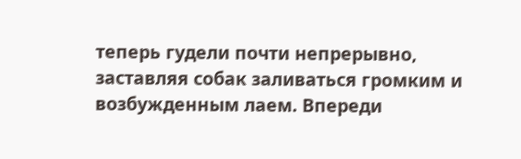теперь гудели почти непрерывно, заставляя собак заливаться громким и возбужденным лаем. Впереди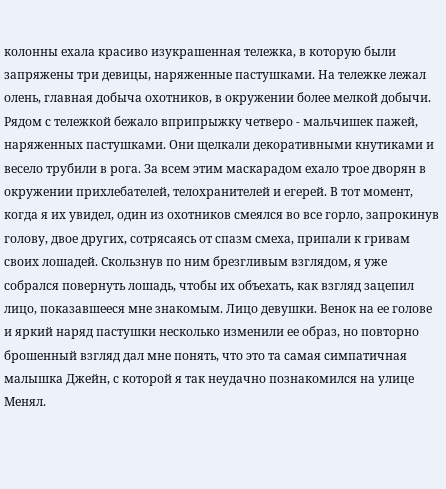колонны ехала красиво изукрашенная тележка, в которую были запряжены три девицы, наряженные пастушками. На тележке лежал олень, главная добыча охотников, в окружении более мелкой добычи. Рядом с тележкой бежало вприпрыжку четверо ‑ мальчишек пажей, наряженных пастушками. Они щелкали декоративными кнутиками и весело трубили в рога. За всем этим маскарадом ехало трое дворян в окружении прихлебателей, телохранителей и егерей. В тот момент, когда я их увидел, один из охотников смеялся во все горло, запрокинув голову, двое других, сотрясаясь от спазм смеха, припали к гривам своих лошадей. Скользнув по ним брезгливым взглядом, я уже собрался повернуть лошадь, чтобы их объехать, как взгляд зацепил лицо, показавшееся мне знакомым. Лицо девушки. Венок на ее голове и яркий наряд пастушки несколько изменили ее образ, но повторно брошенный взгляд дал мне понять, что это та самая симпатичная малышка Джейн, с которой я так неудачно познакомился на улице Менял.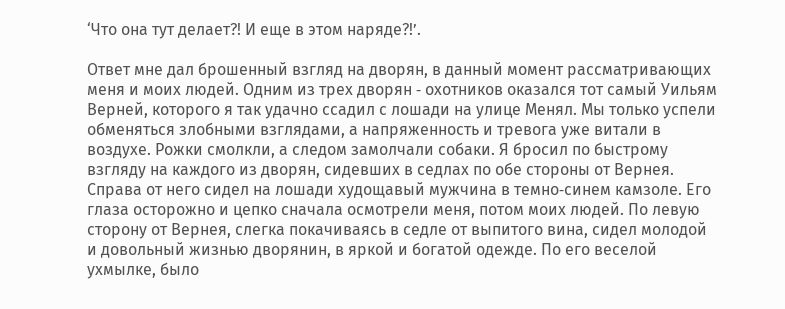‘Что она тут делает?! И еще в этом наряде?!’.

Ответ мне дал брошенный взгляд на дворян, в данный момент рассматривающих меня и моих людей. Одним из трех дворян ‑ охотников оказался тот самый Уильям Верней, которого я так удачно ссадил с лошади на улице Менял. Мы только успели обменяться злобными взглядами, а напряженность и тревога уже витали в воздухе. Рожки смолкли, а следом замолчали собаки. Я бросил по быстрому взгляду на каждого из дворян, сидевших в седлах по обе стороны от Вернея. Справа от него сидел на лошади худощавый мужчина в темно‑синем камзоле. Его глаза осторожно и цепко сначала осмотрели меня, потом моих людей. По левую сторону от Вернея, слегка покачиваясь в седле от выпитого вина, сидел молодой и довольный жизнью дворянин, в яркой и богатой одежде. По его веселой ухмылке, было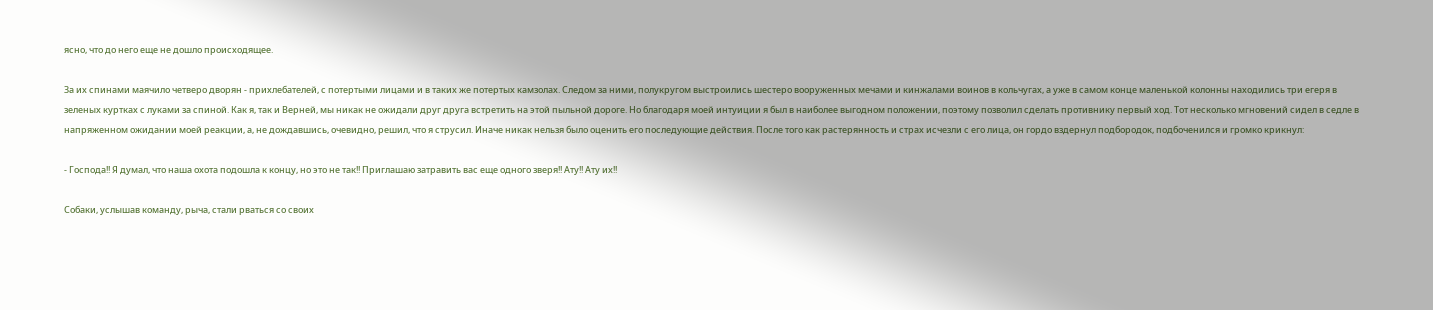ясно, что до него еще не дошло происходящее.

За их спинами маячило четверо дворян ‑ прихлебателей, с потертыми лицами и в таких же потертых камзолах. Следом за ними, полукругом выстроились шестеро вооруженных мечами и кинжалами воинов в кольчугах, а уже в самом конце маленькой колонны находились три егеря в зеленых куртках с луками за спиной. Как я, так и Верней, мы никак не ожидали друг друга встретить на этой пыльной дороге. Но благодаря моей интуиции я был в наиболее выгодном положении, поэтому позволил сделать противнику первый ход. Тот несколько мгновений сидел в седле в напряженном ожидании моей реакции, а, не дождавшись, очевидно, решил, что я струсил. Иначе никак нельзя было оценить его последующие действия. После того как растерянность и страх исчезли с его лица, он гордо вздернул подбородок, подбоченился и громко крикнул:

‑ Господа!! Я думал, что наша охота подошла к концу, но это не так!! Приглашаю затравить вас еще одного зверя!! Ату!! Ату их!!

Собаки, услышав команду, рыча, стали рваться со своих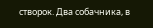створок. Два собачника, в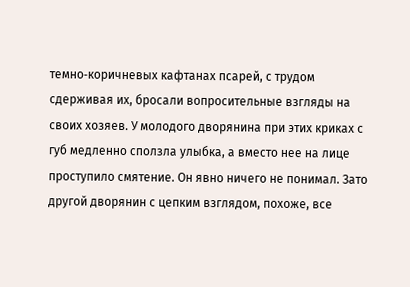темно‑коричневых кафтанах псарей, с трудом сдерживая их, бросали вопросительные взгляды на своих хозяев. У молодого дворянина при этих криках с губ медленно сползла улыбка, а вместо нее на лице проступило смятение. Он явно ничего не понимал. Зато другой дворянин с цепким взглядом, похоже, все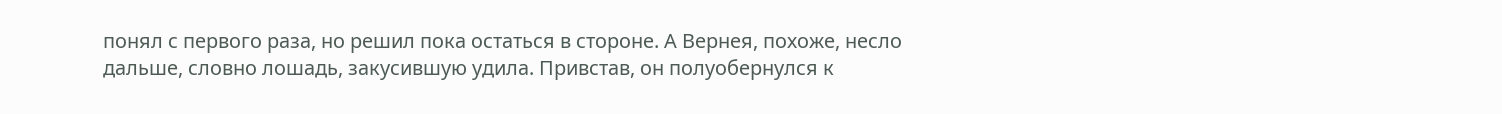понял с первого раза, но решил пока остаться в стороне. А Вернея, похоже, несло дальше, словно лошадь, закусившую удила. Привстав, он полуобернулся к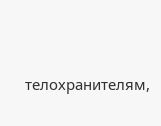телохранителям,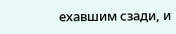ехавшим сзади, и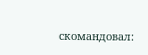скомандовал: